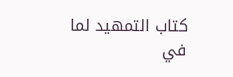كتاب التمهيد لما في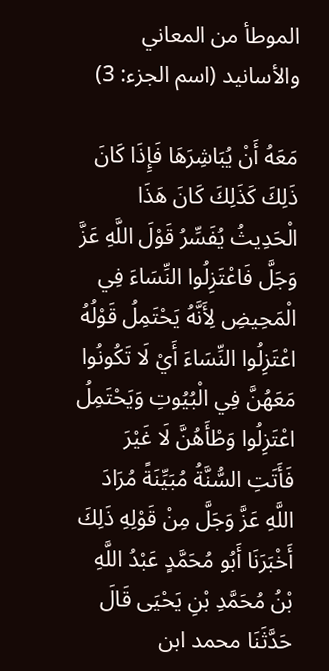الموطأ من المعاني والأسانيد (اسم الجزء: 3)

مَعَهُ أَنْ يُبَاشِرَهَا فَإِذَا كَانَ ذَلِكَ كَذَلِكَ كَانَ هَذَا الْحَدِيثُ يُفَسِّرُ قَوْلَ اللَّهِ عَزَّ وَجَلَّ فَاعْتَزِلُوا النِّسَاءَ فِي الْمَحِيضِ لِأَنَّهُ يَحْتَمِلُ قَوْلُهُ اعْتَزِلُوا النِّسَاءَ أَيْ لَا تَكُونُوا مَعَهُنَّ فِي الْبُيُوتِ وَيَحْتَمِلُ اعْتَزِلُوا وَطْأَهُنَّ لَا غَيْرَ فَأَتَتِ السُّنَّةُ مُبَيِّنَةً مُرَادَ اللَّهِ عَزَّ وَجَلَّ مِنْ قَوْلِهِ ذَلِكَ أَخْبَرَنَا أَبُو مُحَمَّدٍ عَبْدُ اللَّهِ بْنُ مُحَمَّدِ بْنِ يَحْيَى قَالَ حَدَّثَنَا محمد ابن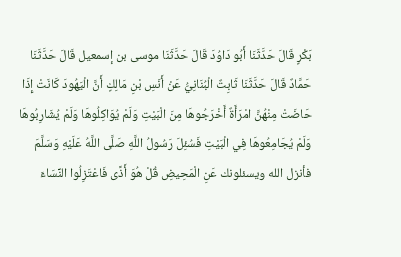بَكْرٍ قَالَ حَدَّثَنَا أَبُو دَاوُدَ قَالَ حَدَّثَنَا موسى بن إسمعيل قَالَ حَدَّثَنَا حَمَّادٌ قَالَ حَدَّثَنَا ثَابِتٌ الْبُنَانِيُّ عَنْ أَنَسِ بْنِ مَالِكٍ أَنَّ الْيَهُودَ كَانَتْ إِذَا حَاضَتْ مِنْهُنَّ امْرَأَةٌ أَخْرَجُوهَا مِنَ الْبَيْتِ وَلَمْ يُوَاكِلُوهَا وَلَمْ يُشَارِبُوهَا وَلَمْ يُجَامِعُوهَا فِي الْبَيْتِ فَسُئِلَ رَسُولُ اللَّهِ صَلَّى اللَّهُ عَلَيْهِ وَسَلَّمَ فأنزل الله ويسئلونك عَنِ الْمَحِيضِ قُلْ هُوَ أَذًى فَاعْتَزِلُوا النِّسَاءَ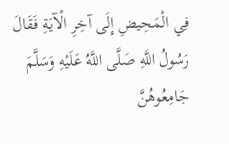فِي الْمَحِيضِ إِلَى آخِرِ الْآيَةِ فَقَالَ رَسُولُ اللَّهِ صَلَّى اللَّهُ عَلَيْهِ وَسَلَّمَ جَامِعُوهُنَّ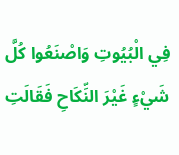فِي الْبُيُوتِ وَاصْنَعُوا كُلَّ شَيْءٍ غَيْرَ النِّكَاحِ فَقَالَتِ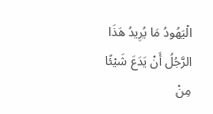الْيَهُودُ مَا يُرِيدُ هَذَا الرَّجُلُ أَنْ يَدَعَ شَيْئًا مِنْ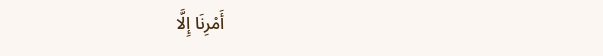أَمْرِنَا إِلَّا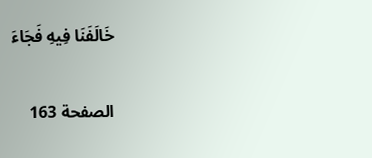خَالَفَنَا فِيهِ فَجَاءَ

الصفحة 163